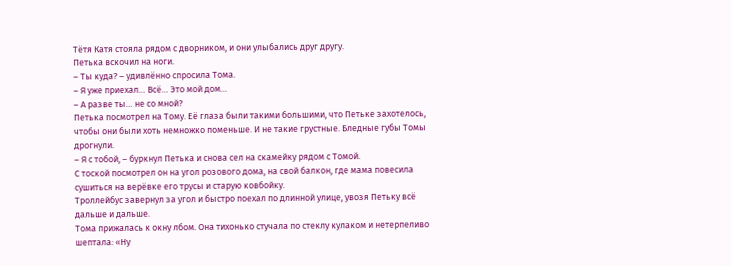Тётя Катя стояла рядом с дворником, и они улыбались друг другу.
Петька вскочил на ноги.
– Ты куда? – удивлённо спросила Тома.
– Я уже приехал… Всё… Это мой дом…
– А разве ты… не со мной?
Петька посмотрел на Тому. Её глаза были такими большими, что Петьке захотелось, чтобы они были хоть немножко поменьше. И не такие грустные. Бледные губы Томы дрогнули.
– Я с тобой, – буркнул Петька и снова сел на скамейку рядом с Томой.
С тоской посмотрел он на угол розового дома, на свой балкон, где мама повесила сушиться на верёвке его трусы и старую ковбойку.
Троллейбус завернул за угол и быстро поехал по длинной улице, увозя Петьку всё дальше и дальше.
Тома прижалась к окну лбом. Она тихонько стучала по стеклу кулаком и нетерпеливо шептала: «Ну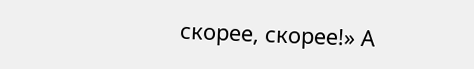скорее, скорее!» А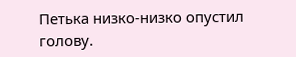Петька низко-низко опустил голову.